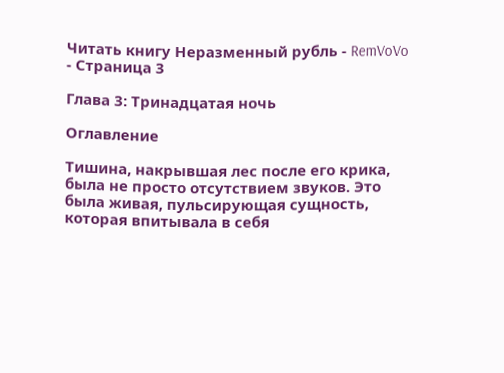Читать книгу Неразменный рубль - RemVoVo - Страница 3

Глава 3: Тринадцатая ночь

Оглавление

Тишина, накрывшая лес после его крика, была не просто отсутствием звуков. Это была живая, пульсирующая сущность, которая впитывала в себя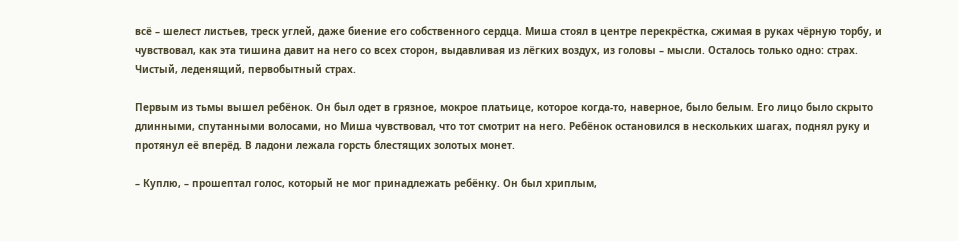всё – шелест листьев, треск углей, даже биение его собственного сердца. Миша стоял в центре перекрёстка, сжимая в руках чёрную торбу, и чувствовал, как эта тишина давит на него со всех сторон, выдавливая из лёгких воздух, из головы – мысли. Осталось только одно: страх. Чистый, леденящий, первобытный страх.

Первым из тьмы вышел ребёнок. Он был одет в грязное, мокрое платьице, которое когда-то, наверное, было белым. Его лицо было скрыто длинными, спутанными волосами, но Миша чувствовал, что тот смотрит на него. Ребёнок остановился в нескольких шагах, поднял руку и протянул её вперёд. В ладони лежала горсть блестящих золотых монет.

– Куплю, – прошептал голос, который не мог принадлежать ребёнку. Он был хриплым,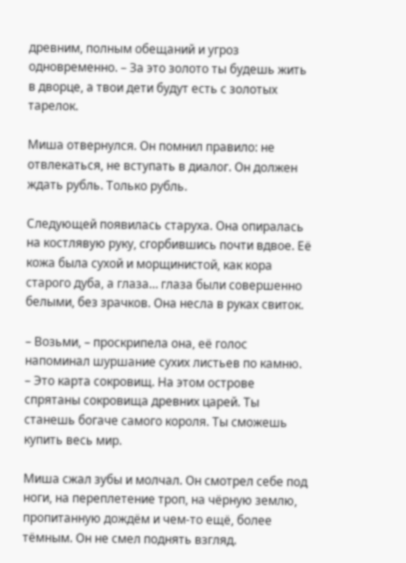древним, полным обещаний и угроз одновременно. – За это золото ты будешь жить в дворце, а твои дети будут есть с золотых тарелок.

Миша отвернулся. Он помнил правило: не отвлекаться, не вступать в диалог. Он должен ждать рубль. Только рубль.

Следующей появилась старуха. Она опиралась на костлявую руку, сгорбившись почти вдвое. Её кожа была сухой и морщинистой, как кора старого дуба, а глаза… глаза были совершенно белыми, без зрачков. Она несла в руках свиток.

– Возьми, – проскрипела она, её голос напоминал шуршание сухих листьев по камню. – Это карта сокровищ. На этом острове спрятаны сокровища древних царей. Ты станешь богаче самого короля. Ты сможешь купить весь мир.

Миша сжал зубы и молчал. Он смотрел себе под ноги, на переплетение троп, на чёрную землю, пропитанную дождём и чем-то ещё, более тёмным. Он не смел поднять взгляд.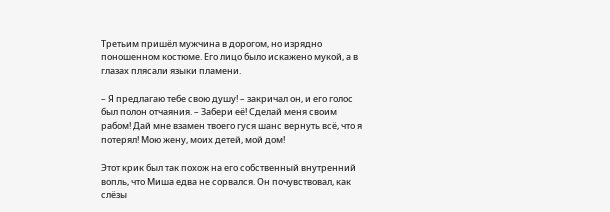Третьим пришёл мужчина в дорогом, но изрядно поношенном костюме. Его лицо было искажено мукой, а в глазах плясали языки пламени.

– Я предлагаю тебе свою душу! – закричал он, и его голос был полон отчаяния. – Забери её! Сделай меня своим рабом! Дай мне взамен твоего гуся шанс вернуть всё, что я потерял! Мою жену, моих детей, мой дом!

Этот крик был так похож на его собственный внутренний вопль, что Миша едва не сорвался. Он почувствовал, как слёзы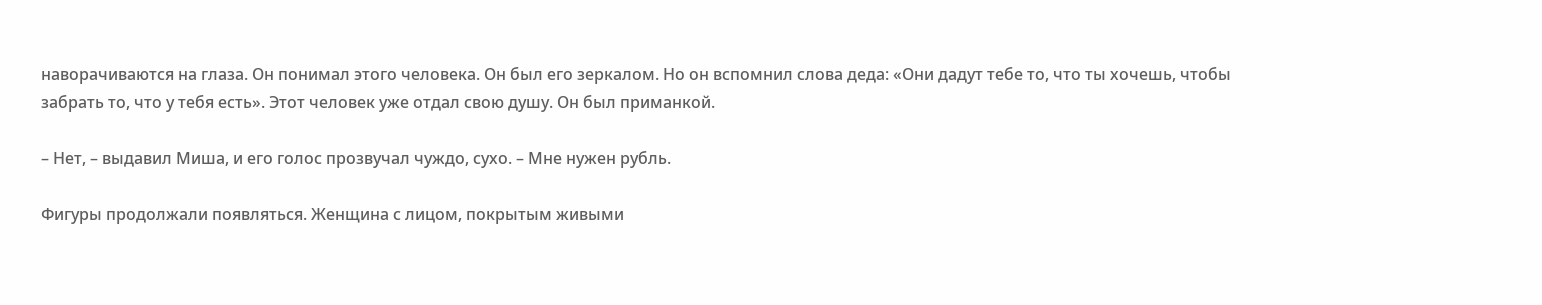наворачиваются на глаза. Он понимал этого человека. Он был его зеркалом. Но он вспомнил слова деда: «Они дадут тебе то, что ты хочешь, чтобы забрать то, что у тебя есть». Этот человек уже отдал свою душу. Он был приманкой.

– Нет, – выдавил Миша, и его голос прозвучал чуждо, сухо. – Мне нужен рубль.

Фигуры продолжали появляться. Женщина с лицом, покрытым живыми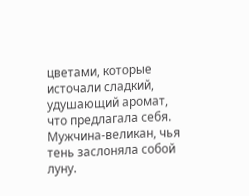цветами, которые источали сладкий, удушающий аромат, что предлагала себя. Мужчина-великан, чья тень заслоняла собой луну.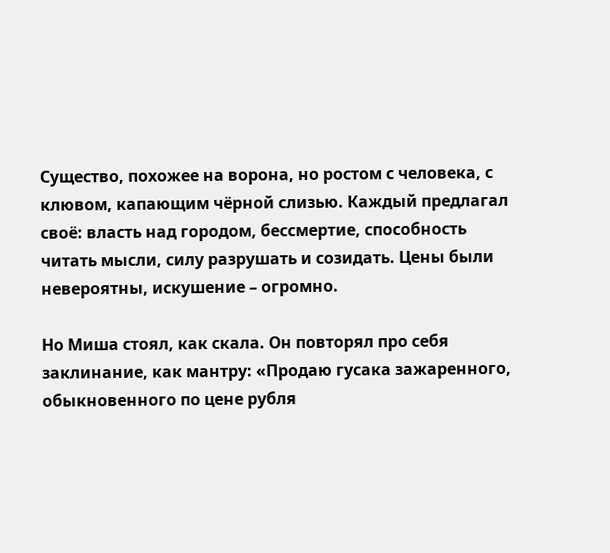Существо, похожее на ворона, но ростом с человека, с клювом, капающим чёрной слизью. Каждый предлагал своё: власть над городом, бессмертие, способность читать мысли, силу разрушать и созидать. Цены были невероятны, искушение – огромно.

Но Миша стоял, как скала. Он повторял про себя заклинание, как мантру: «Продаю гусака зажаренного, обыкновенного по цене рубля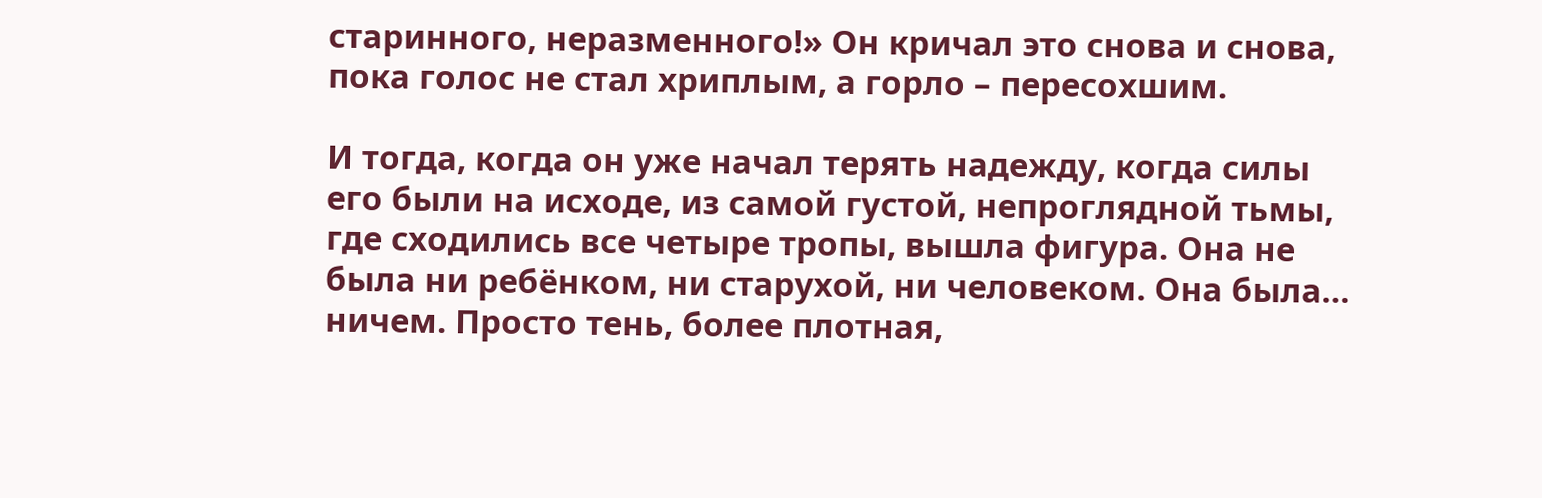старинного, неразменного!» Он кричал это снова и снова, пока голос не стал хриплым, а горло – пересохшим.

И тогда, когда он уже начал терять надежду, когда силы его были на исходе, из самой густой, непроглядной тьмы, где сходились все четыре тропы, вышла фигура. Она не была ни ребёнком, ни старухой, ни человеком. Она была… ничем. Просто тень, более плотная,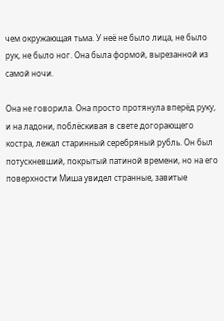чем окружающая тьма. У неё не было лица, не было рук, не было ног. Она была формой, вырезанной из самой ночи.

Она не говорила. Она просто протянула вперёд руку, и на ладони, поблёскивая в свете догорающего костра, лежал старинный серебряный рубль. Он был потускневший, покрытый патиной времени, но на его поверхности Миша увидел странные, завитые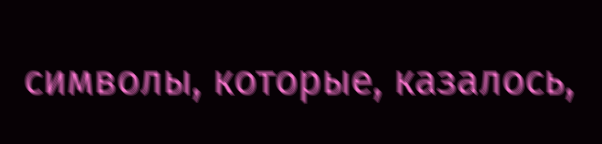символы, которые, казалось,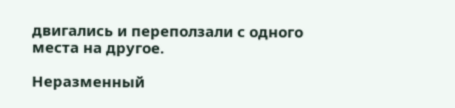двигались и переползали с одного места на другое.

Неразменный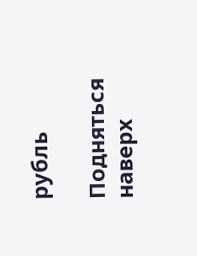рубль

Подняться наверх